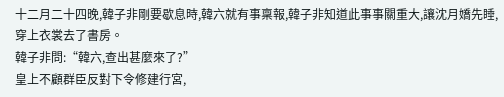十二月二十四晚,韓子非剛要歇息時,韓六就有事稟報,韓子非知道此事事關重大,讓沈月嬌先睡,穿上衣裳去了書房。
韓子非問:“韓六,查出甚麼來了?”
皇上不顧群臣反對下令修建行宮,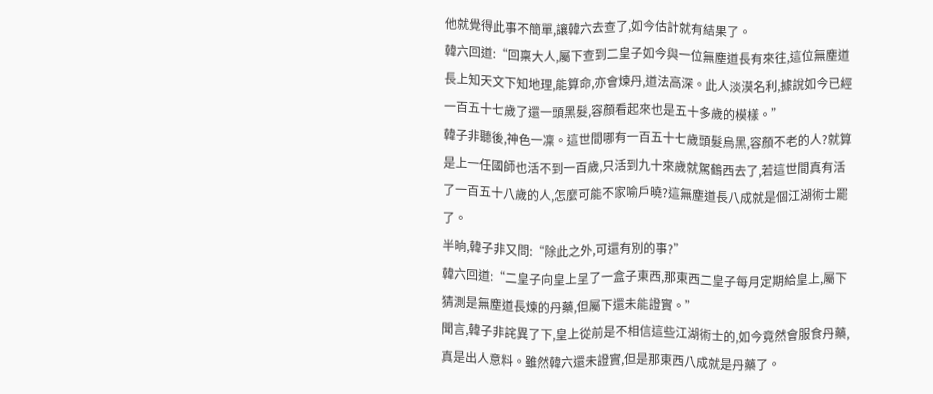他就覺得此事不簡單,讓韓六去查了,如今估計就有結果了。
韓六回道:“回稟大人,屬下查到二皇子如今與一位無塵道長有來往,這位無塵道長上知天文下知地理,能算命,亦會煉丹,道法高深。此人淡漠名利,據說如今已經一百五十七歲了還一頭黑髮,容顏看起來也是五十多歲的模樣。”
韓子非聽後,神色一凜。這世間哪有一百五十七歲頭髮烏黑,容顏不老的人?就算是上一任國師也活不到一百歲,只活到九十來歲就駕鶴西去了,若這世間真有活了一百五十八歲的人,怎麼可能不家喻戶曉?這無塵道長八成就是個江湖術士罷了。
半晌,韓子非又問:“除此之外,可還有別的事?”
韓六回道:“二皇子向皇上呈了一盒子東西,那東西二皇子每月定期給皇上,屬下猜測是無塵道長煉的丹藥,但屬下還未能證實。”
聞言,韓子非詫異了下,皇上從前是不相信這些江湖術士的,如今竟然會服食丹藥,真是出人意料。雖然韓六還未證實,但是那東西八成就是丹藥了。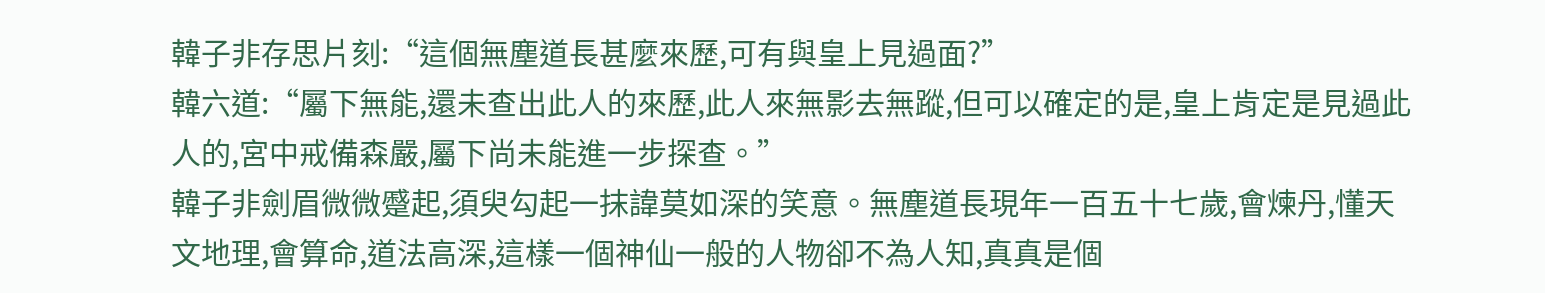韓子非存思片刻:“這個無塵道長甚麼來歷,可有與皇上見過面?”
韓六道:“屬下無能,還未查出此人的來歷,此人來無影去無蹤,但可以確定的是,皇上肯定是見過此人的,宮中戒備森嚴,屬下尚未能進一步探查。”
韓子非劍眉微微蹙起,須臾勾起一抹諱莫如深的笑意。無塵道長現年一百五十七歲,會煉丹,懂天文地理,會算命,道法高深,這樣一個神仙一般的人物卻不為人知,真真是個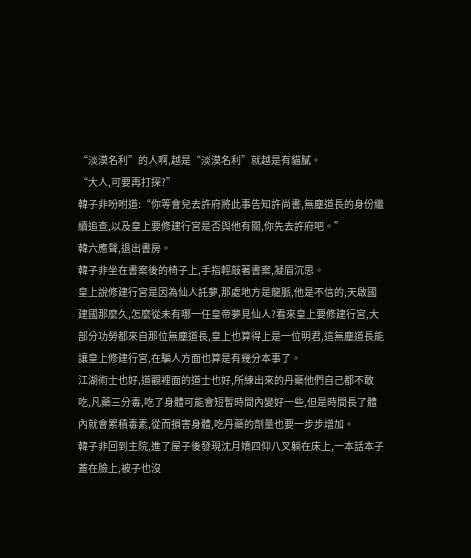“淡漠名利”的人啊,越是“淡漠名利”就越是有貓膩。
“大人,可要再打探?”
韓子非吩咐道:“你等會兒去許府將此事告知許尚書,無塵道長的身份繼續追查,以及皇上要修建行宮是否與他有關,你先去許府吧。”
韓六應聲,退出書房。
韓子非坐在書案後的椅子上,手指輕敲著書案,凝眉沉思。
皇上說修建行宮是因為仙人託夢,那處地方是龍脈,他是不信的,天啟國建國那麼久,怎麼從未有哪一任皇帝夢見仙人?看來皇上要修建行宮,大部分功勞都來自那位無塵道長,皇上也算得上是一位明君,這無塵道長能讓皇上修建行宮,在騙人方面也算是有幾分本事了。
江湖術士也好,道觀裡面的道士也好,所練出來的丹藥他們自己都不敢吃,凡藥三分毒,吃了身體可能會短暫時間內變好一些,但是時間長了體內就會累積毒素,從而損害身體,吃丹藥的劑量也要一步步增加。
韓子非回到主院,進了屋子後發現沈月嬌四仰八叉躺在床上,一本話本子蓋在臉上,被子也沒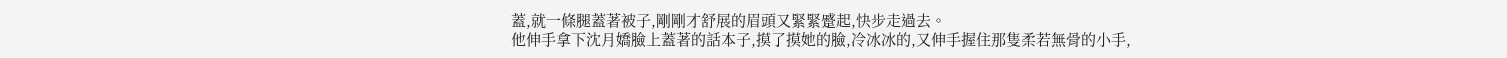蓋,就一條腿蓋著被子,剛剛才舒展的眉頭又緊緊蹙起,快步走過去。
他伸手拿下沈月嬌臉上蓋著的話本子,摸了摸她的臉,冷冰冰的,又伸手握住那隻柔若無骨的小手,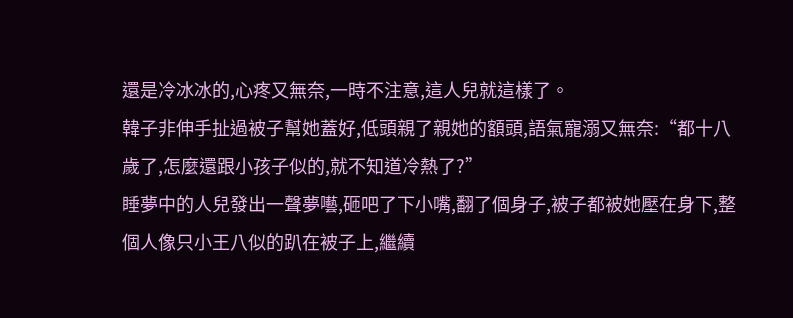還是冷冰冰的,心疼又無奈,一時不注意,這人兒就這樣了。
韓子非伸手扯過被子幫她蓋好,低頭親了親她的額頭,語氣寵溺又無奈:“都十八歲了,怎麼還跟小孩子似的,就不知道冷熱了?”
睡夢中的人兒發出一聲夢囈,砸吧了下小嘴,翻了個身子,被子都被她壓在身下,整個人像只小王八似的趴在被子上,繼續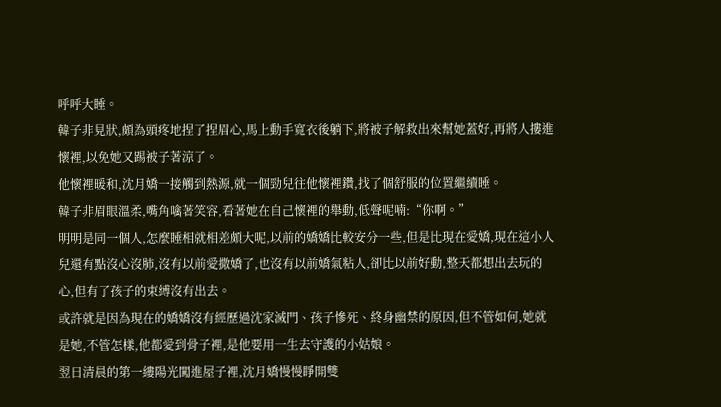呼呼大睡。
韓子非見狀,頗為頭疼地捏了捏眉心,馬上動手寬衣後躺下,將被子解救出來幫她蓋好,再將人摟進懷裡,以免她又踢被子著涼了。
他懷裡暖和,沈月嬌一接觸到熱源,就一個勁兒往他懷裡鑽,找了個舒服的位置繼續睡。
韓子非眉眼溫柔,嘴角噙著笑容,看著她在自己懷裡的舉動,低聲呢喃:“你啊。”
明明是同一個人,怎麼睡相就相差頗大呢,以前的嬌嬌比較安分一些,但是比現在愛嬌,現在這小人兒還有點沒心沒肺,沒有以前愛撒嬌了,也沒有以前嬌氣粘人,卻比以前好動,整天都想出去玩的心,但有了孩子的束縛沒有出去。
或許就是因為現在的嬌嬌沒有經歷過沈家滅門、孩子慘死、終身幽禁的原因,但不管如何,她就是她,不管怎樣,他都愛到骨子裡,是他要用一生去守護的小姑娘。
翌日清晨的第一縷陽光闖進屋子裡,沈月嬌慢慢睜開雙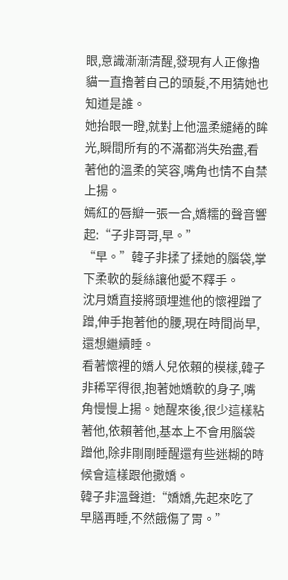眼,意識漸漸清醒,發現有人正像擼貓一直擼著自己的頭髮,不用猜她也知道是誰。
她抬眼一瞪,就對上他溫柔繾綣的眸光,瞬間所有的不滿都消失殆盡,看著他的溫柔的笑容,嘴角也情不自禁上揚。
嫣紅的唇瓣一張一合,嬌糯的聲音響起:“子非哥哥,早。”
“早。”韓子非揉了揉她的腦袋,掌下柔軟的髮絲讓他愛不釋手。
沈月嬌直接將頭埋進他的懷裡蹭了蹭,伸手抱著他的腰,現在時間尚早,還想繼續睡。
看著懷裡的嬌人兒依賴的模樣,韓子非稀罕得很,抱著她嬌軟的身子,嘴角慢慢上揚。她醒來後,很少這樣粘著他,依賴著他,基本上不會用腦袋蹭他,除非剛剛睡醒還有些迷糊的時候會這樣跟他撒嬌。
韓子非溫聲道:“嬌嬌,先起來吃了早膳再睡,不然餓傷了胃。”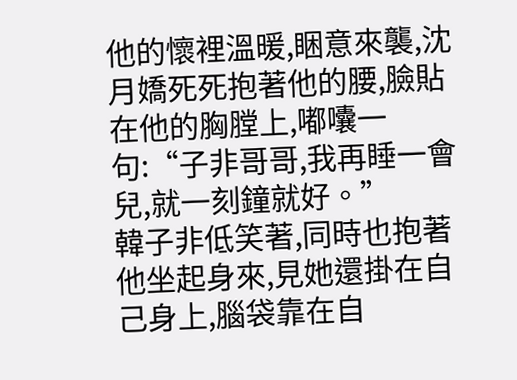他的懷裡溫暖,睏意來襲,沈月嬌死死抱著他的腰,臉貼在他的胸膛上,嘟囔一句:“子非哥哥,我再睡一會兒,就一刻鐘就好。”
韓子非低笑著,同時也抱著他坐起身來,見她還掛在自己身上,腦袋靠在自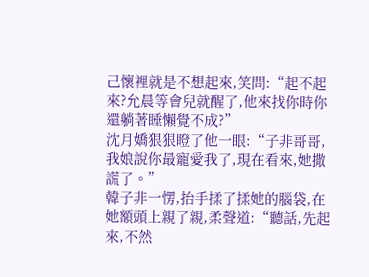己懷裡就是不想起來,笑問:“起不起來?允晨等會兒就醒了,他來找你時你還躺著睡懶覺不成?”
沈月嬌狠狠瞪了他一眼:“子非哥哥,我娘說你最寵愛我了,現在看來,她撒謊了。”
韓子非一愣,抬手揉了揉她的腦袋,在她額頭上親了親,柔聲道:“聽話,先起來,不然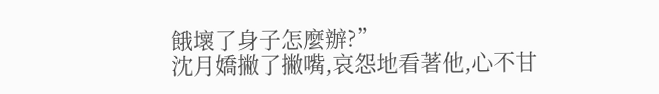餓壞了身子怎麼辦?”
沈月嬌撇了撇嘴,哀怨地看著他,心不甘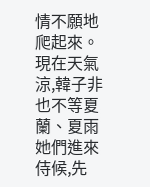情不願地爬起來。
現在天氣涼,韓子非也不等夏蘭、夏雨她們進來侍候,先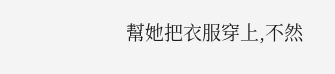幫她把衣服穿上,不然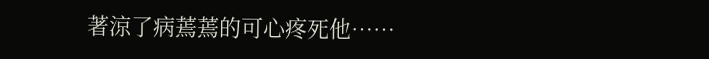著涼了病蔫蔫的可心疼死他……